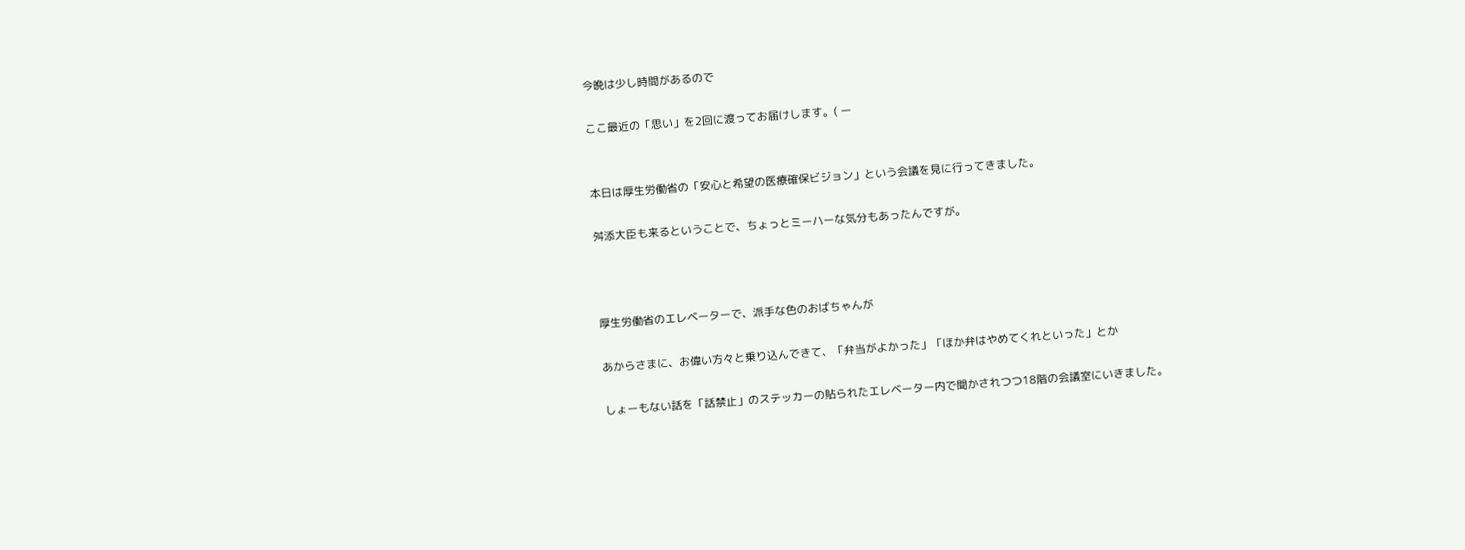今晩は少し時間があるので

ここ最近の「思い」を2回に渡ってお届けします。( ー


本日は厚生労働省の「安心と希望の医療確保ビジョン」という会議を見に行ってきました。

舛添大臣も来るということで、ちょっとミーハーな気分もあったんですが。



厚生労働省のエレベーターで、派手な色のおばちゃんが

あからさまに、お偉い方々と乗り込んできて、「弁当がよかった」「ほか弁はやめてくれといった」とか

しょーもない話を「話禁止」のステッカーの貼られたエレベーター内で聞かされつつ18階の会議室にいきました。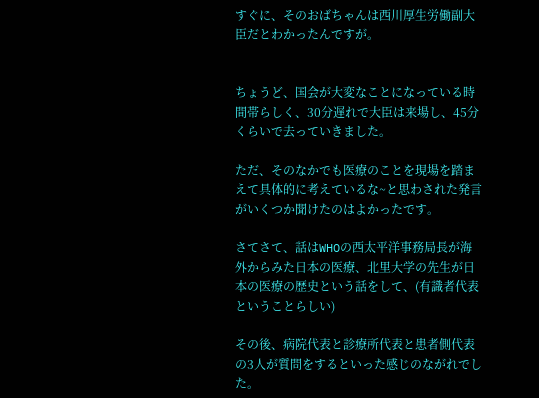すぐに、そのおばちゃんは西川厚生労働副大臣だとわかったんですが。


ちょうど、国会が大変なことになっている時間帯らしく、30分遅れで大臣は来場し、45分くらいで去っていきました。

ただ、そのなかでも医療のことを現場を踏まえて具体的に考えているな~と思わされた発言がいくつか聞けたのはよかったです。

さてさて、話はWHOの西太平洋事務局長が海外からみた日本の医療、北里大学の先生が日本の医療の歴史という話をして、(有識者代表ということらしい)

その後、病院代表と診療所代表と患者側代表の3人が質問をするといった感じのながれでした。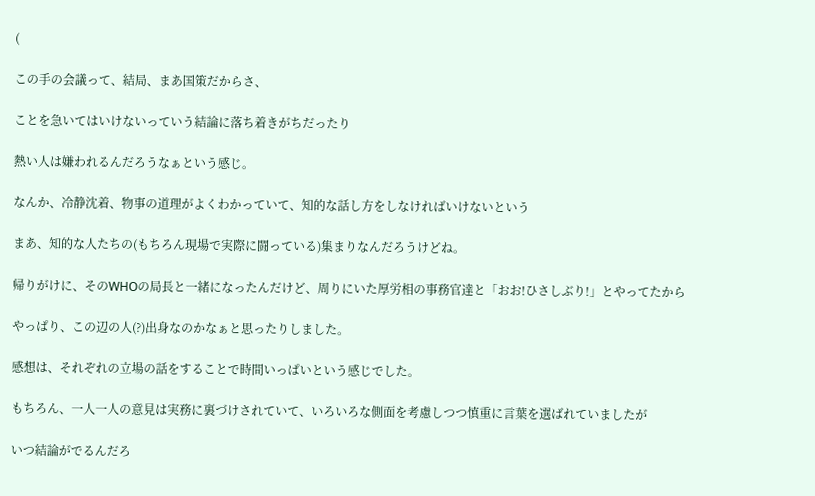(

この手の会議って、結局、まあ国策だからさ、

ことを急いてはいけないっていう結論に落ち着きがちだったり

熱い人は嫌われるんだろうなぁという感じ。

なんか、冷静沈着、物事の道理がよくわかっていて、知的な話し方をしなければいけないという

まあ、知的な人たちの(もちろん現場で実際に闘っている)集まりなんだろうけどね。

帰りがけに、そのWHOの局長と一緒になったんだけど、周りにいた厚労相の事務官達と「おお!ひさしぶり!」とやってたから

やっぱり、この辺の人(?)出身なのかなぁと思ったりしました。

感想は、それぞれの立場の話をすることで時間いっぱいという感じでした。

もちろん、一人一人の意見は実務に裏づけされていて、いろいろな側面を考慮しつつ慎重に言葉を選ばれていましたが

いつ結論がでるんだろ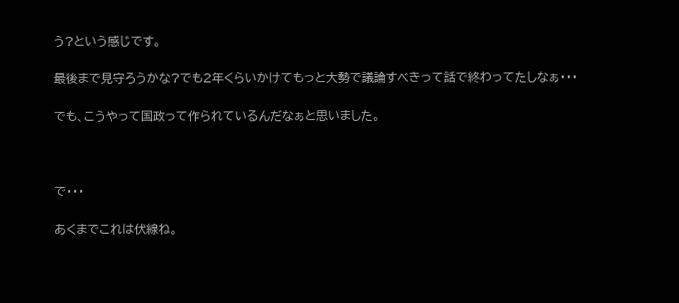う?という感じです。

最後まで見守ろうかな?でも2年くらいかけてもっと大勢で議論すべきって話で終わってたしなぁ・・・

でも、こうやって国政って作られているんだなぁと思いました。



で・・・

あくまでこれは伏線ね。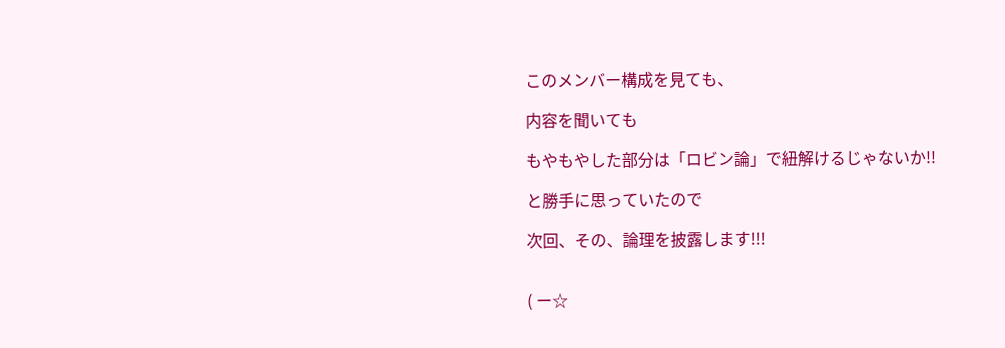このメンバー構成を見ても、

内容を聞いても

もやもやした部分は「ロビン論」で紐解けるじゃないか!!

と勝手に思っていたので

次回、その、論理を披露します!!!


( ー☆